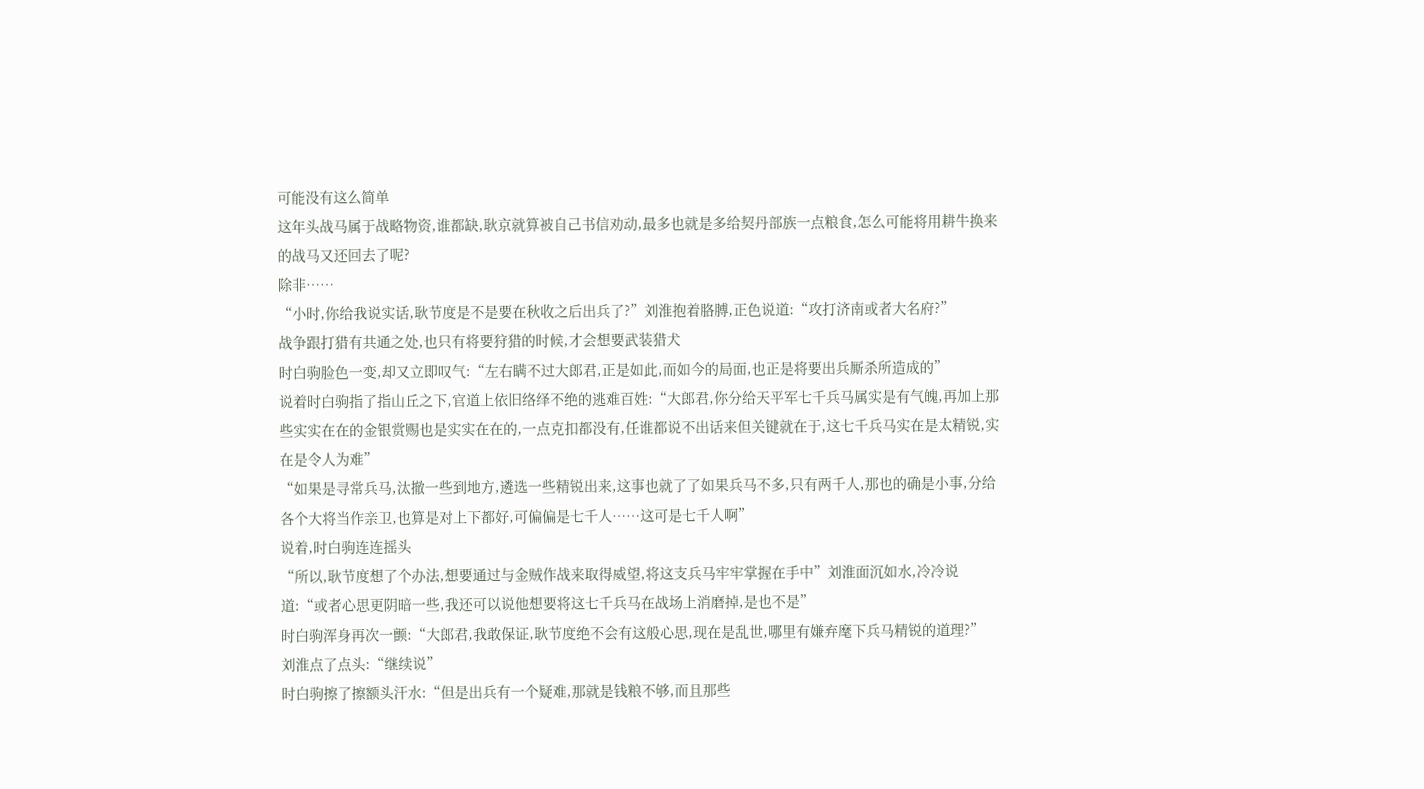可能没有这么简单
这年头战马属于战略物资,谁都缺,耿京就算被自己书信劝动,最多也就是多给契丹部族一点粮食,怎么可能将用耕牛换来的战马又还回去了呢?
除非……
“小时,你给我说实话,耿节度是不是要在秋收之后出兵了?”刘淮抱着胳膊,正色说道:“攻打济南或者大名府?”
战争跟打猎有共通之处,也只有将要狩猎的时候,才会想要武装猎犬
时白驹脸色一变,却又立即叹气:“左右瞒不过大郎君,正是如此,而如今的局面,也正是将要出兵厮杀所造成的”
说着时白驹指了指山丘之下,官道上依旧络绎不绝的逃难百姓:“大郎君,你分给天平军七千兵马属实是有气魄,再加上那些实实在在的金银赏赐也是实实在在的,一点克扣都没有,任谁都说不出话来但关键就在于,这七千兵马实在是太精锐,实在是令人为难”
“如果是寻常兵马,汰撤一些到地方,遴选一些精锐出来,这事也就了了如果兵马不多,只有两千人,那也的确是小事,分给各个大将当作亲卫,也算是对上下都好,可偏偏是七千人……这可是七千人啊”
说着,时白驹连连摇头
“所以,耿节度想了个办法,想要通过与金贼作战来取得威望,将这支兵马牢牢掌握在手中”刘淮面沉如水,冷冷说道:“或者心思更阴暗一些,我还可以说他想要将这七千兵马在战场上消磨掉,是也不是”
时白驹浑身再次一颤:“大郎君,我敢保证,耿节度绝不会有这般心思,现在是乱世,哪里有嫌弃麾下兵马精锐的道理?”
刘淮点了点头:“继续说”
时白驹擦了擦额头汗水:“但是出兵有一个疑难,那就是钱粮不够,而且那些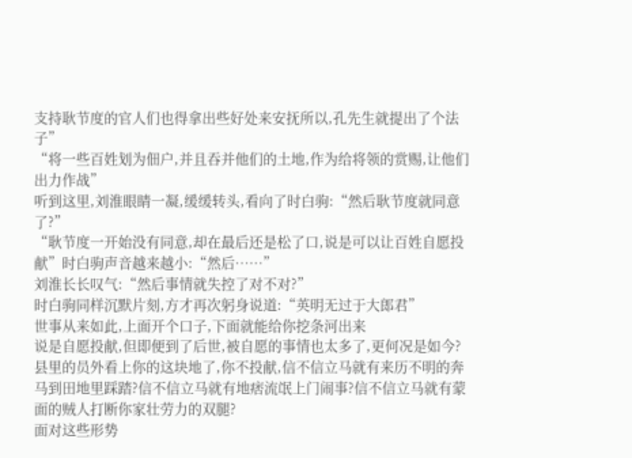支持耿节度的官人们也得拿出些好处来安抚所以,孔先生就提出了个法子”
“将一些百姓划为佃户,并且吞并他们的土地,作为给将领的赏赐,让他们出力作战”
听到这里,刘淮眼睛一凝,缓缓转头,看向了时白驹:“然后耿节度就同意了?”
“耿节度一开始没有同意,却在最后还是松了口,说是可以让百姓自愿投献”时白驹声音越来越小:“然后……”
刘淮长长叹气:“然后事情就失控了对不对?”
时白驹同样沉默片刻,方才再次躬身说道:“英明无过于大郎君”
世事从来如此,上面开个口子,下面就能给你挖条河出来
说是自愿投献,但即便到了后世,被自愿的事情也太多了,更何况是如今?
县里的员外看上你的这块地了,你不投献,信不信立马就有来历不明的奔马到田地里踩踏?信不信立马就有地痞流氓上门闹事?信不信立马就有蒙面的贼人打断你家壮劳力的双腿?
面对这些形势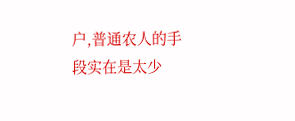户,普通农人的手段实在是太少